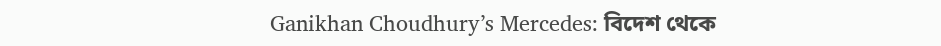Ganikhan Choudhury’s Mercedes: বিদেশ থেকে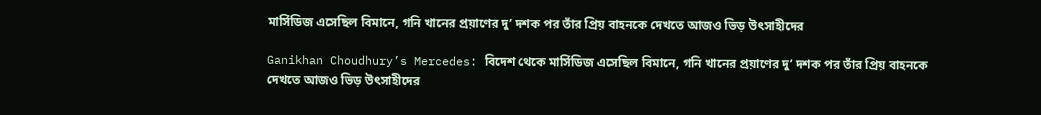মার্সিডিজ এসেছিল বিমানে, গনি খানের প্রয়াণের দু’ দশক পর তাঁর প্রিয় বাহনকে দেখতে আজও ভিড় উৎসাহীদের

Ganikhan Choudhury’s Mercedes: বিদেশ থেকে মার্সিডিজ এসেছিল বিমানে, গনি খানের প্রয়াণের দু’ দশক পর তাঁর প্রিয় বাহনকে দেখতে আজও ভিড় উৎসাহীদের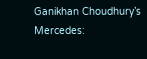Ganikhan Choudhury’s Mercedes: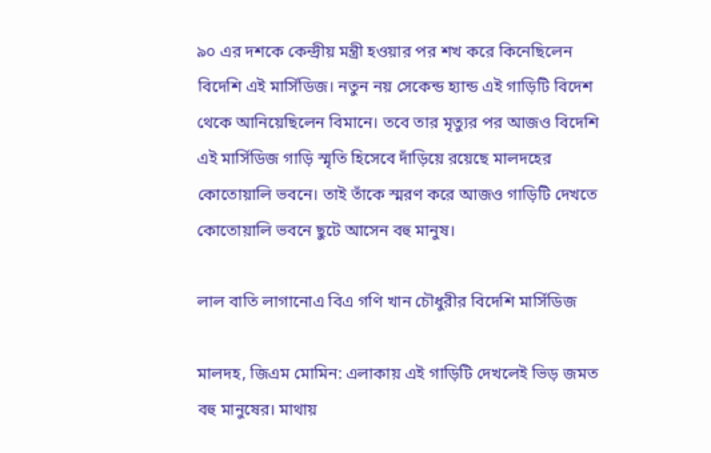৯০ এর দশকে কেন্দ্রীয় মন্ত্রী হ‌ওয়ার পর শখ করে কিনেছিলেন বিদেশি এই মার্সিডিজ। নতুন নয় সেকেন্ড হ্যান্ড এই গাড়িটি বিদেশ থেকে আনিয়েছিলেন বিমানে। তবে তার মৃত্যুর পর আজও বিদেশি এই মার্সিডিজ গাড়ি স্মৃতি হিসেবে দাঁড়িয়ে রয়েছে মালদহের কোতোয়ালি ভবনে। তাই তাঁকে স্মরণ করে আজও গাড়িটি দেখতে কোতোয়ালি ভবনে ছুটে আসেন বহু মানুষ।

লাল বাতি লাগানোএ বিএ গণি খান চৌধুরীর বিদেশি মার্সিডিজ

মালদহ, জিএম মোমিন: এলাকায় এই গাড়িটি দেখলেই ভিড় জমত বহু মানুষের। মাথায়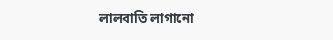লালবাতি লাগানো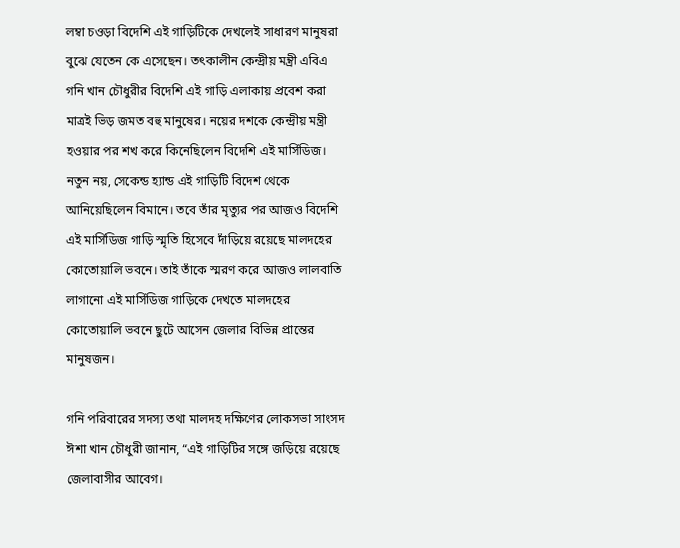লম্বা চওড়া বিদেশি এই গাড়িটিকে দেখলেই সাধারণ মানুষরা বুঝে যেতেন কে এসেছেন। তৎকালীন কেন্দ্রীয় মন্ত্রী এবিএ গনি খান চৌধুরীর বিদেশি এই গাড়ি এলাকায় প্রবেশ করা মাত্রই ভিড় জমত বহু মানুষের। নয়ের দশকে কেন্দ্রীয় মন্ত্রী হ‌ওয়ার পর শখ করে কিনেছিলেন বিদেশি এই মার্সিডিজ। নতুন নয়, সেকেন্ড হ্যান্ড এই গাড়িটি বিদেশ থেকে আনিয়েছিলেন বিমানে। তবে তাঁর মৃত্যুর পর আজও বিদেশি এই মার্সিডিজ গাড়ি স্মৃতি হিসেবে দাঁড়িয়ে রয়েছে মালদহের কোতোয়ালি ভবনে। তাই তাঁকে স্মরণ করে আজও লালবাতি লাগানো এই মার্সিডিজ গাড়িকে দেখতে মালদহের কোতোয়ালি ভবনে ছুটে আসেন জেলার বিভিন্ন প্রান্তের মানুষজন।

গনি পরিবারের সদস্য তথা মালদহ দক্ষিণের লোকসভা সাংসদ ঈশা খান চৌধুরী জানান, “এই গাড়িটির সঙ্গে জড়িয়ে রয়েছে জেলাবাসীর আবেগ।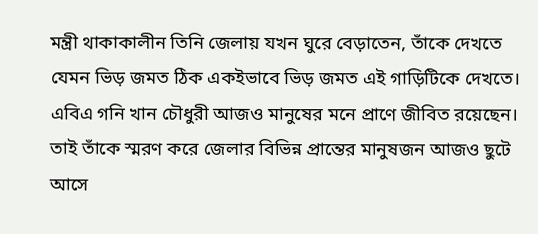মন্ত্রী থাকাকালীন তিনি জেলায় যখন ঘুরে বেড়াতেন, তাঁকে দেখতে যেমন ভিড় জমত ঠিক একইভাবে ভিড় জমত এই গাড়িটিকে দেখতে। এবিএ গনি খান চৌধুরী আজও মানুষের মনে প্রাণে জীবিত রয়েছেন। তাই তাঁকে স্মরণ করে জেলার বিভিন্ন প্রান্তের মানুষজন আজও ছুটে আসে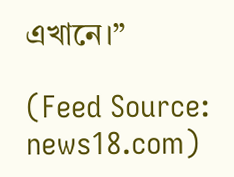এখানে।”

(Feed Source: news18.com)